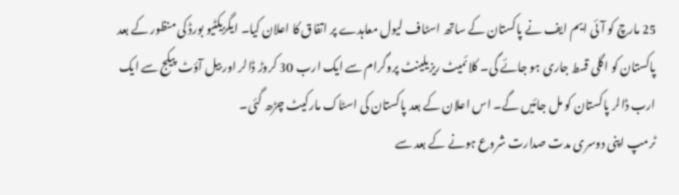25 مارچ کو آئی ایم ایف نے پاکستان کے ساتھ اسٹاف لیول معاہدے پر اتفاق کا اعلان کیا۔ ایگزیکٹیو بورڈ کی منظور کے بعد پاکستان کو اگلی قسط جاری ہو جائے گی۔ کلائمیٹ ریزیلینٹ پروگرام سے ایک ارب 30 کروڑ ڈالر اور بیل آؤٹ پیکج سے ایک ارب ڈالر پاکستان کو مل جائیں گے۔ اس اعلان کے بعد پاکستان کی اسٹاک مارکیٹ چڑھ گئی۔
ٹرمپ اپنی دوسری مدت صدارت شروع ہونے کے بعد سے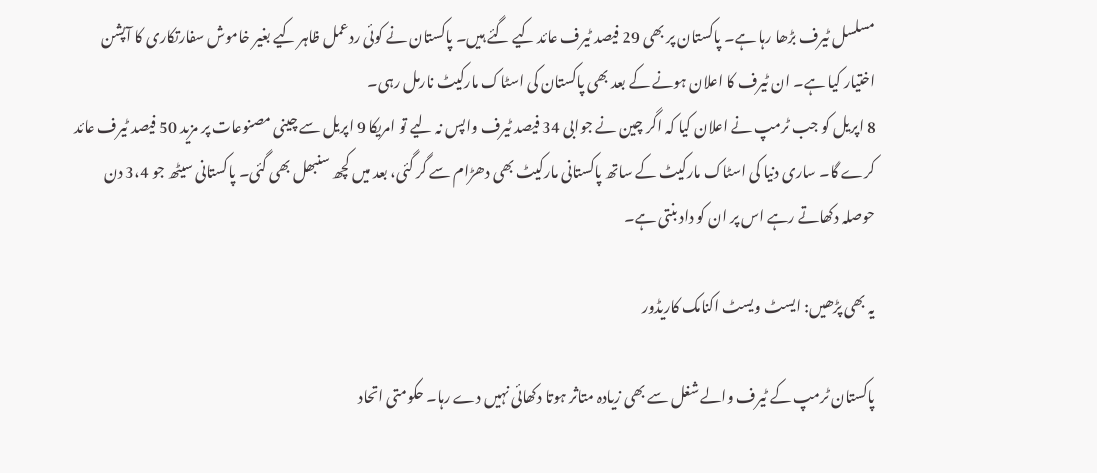مسلسل ٹیرف بڑھا رہا ہے۔ پاکستان پر بھی 29 فیصد ٹیرف عائد کیے گئے ہیں۔ پاکستان نے کوئی ردعمل ظاہر کیے بغیر خاموش سفارتکاری کا آپشن اختیار کیا ہے۔ ان ٹیرف کا اعلان ہونے کے بعد بھی پاکستان کی اسٹاک مارکیٹ نارمل رہی۔
8 اپریل کو جب ٹرمپ نے اعلان کیا کہ اگر چین نے جوابی 34 فیصد ٹیرف واپس نہ لیے تو امریکا 9 اپریل سے چینی مصنوعات پر مزید 50 فیصد ٹیرف عائد کرے گا۔ ساری دنیا کی اسٹاک مارکیٹ کے ساتھ پاکستانی مارکیٹ بھی دھڑام سے گر گئی، بعد میں کچھ سنبھل بھی گئی۔ پاکستانی سیٹھ جو 3،4 دن حوصلہ دکھاتے رہے اس پر ان کو داد بنتی ہے۔

یہ بھی پڑھیں: ایسٹ ویسٹ اکنامک کاریڈور

پاکستان ٹرمپ کے ٹیرف والے شغل سے بھی زیادہ متاثر ہوتا دکھائی نہیں دے رہا۔ حکومتی اتحاد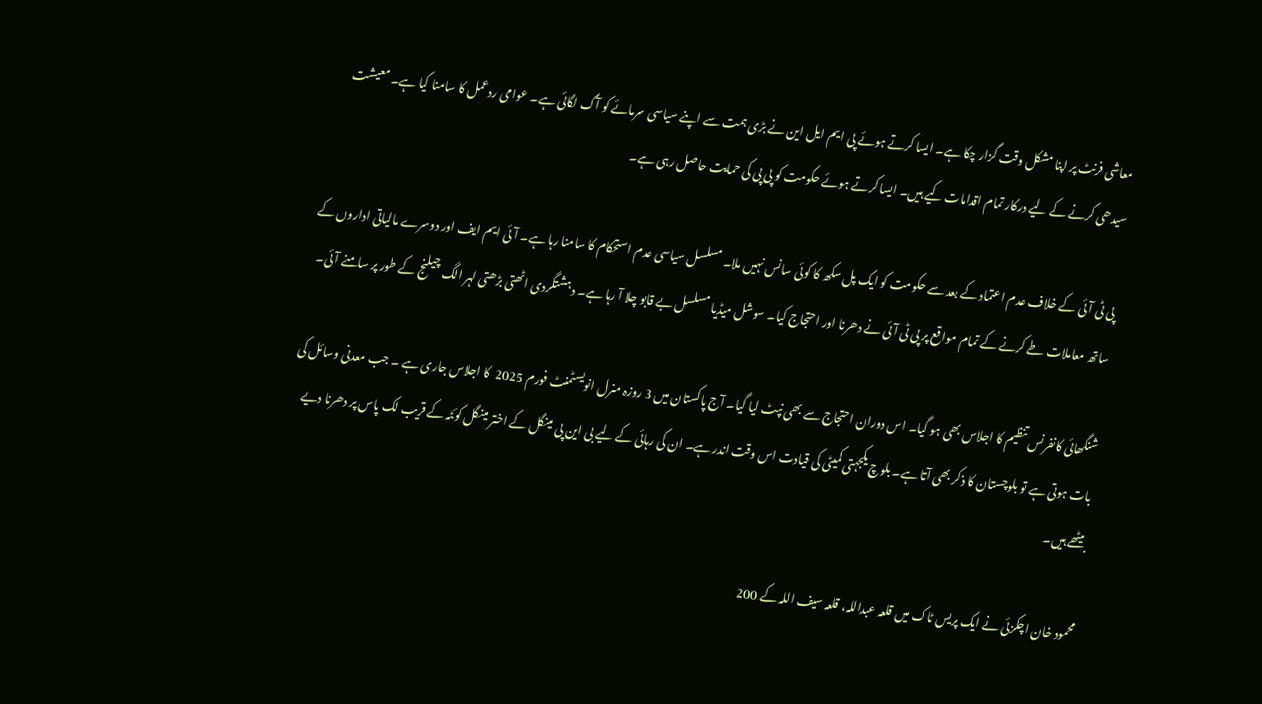معاشی فرنٹ پر اپنا مشکل وقت گزار چکا ہے۔ ایسا کرتے ہوئے پی ایم ایل این نے بڑی ہمت سے اپنے سیاسی سرمائے کو آگ لگائی ہے۔ عوامی ردعمل کا سامنا کیا ہے۔ معیشت سیدھی کرنے کے لیے درکار تمام اقدامات کیے ہیں۔ ایسا کرتے ہوئے حکومت کو پی پی کی حمایت حاصل رہی ہے۔

پی ٹی آئی کے خلاف عدم اعتماد کے بعد سے حکومت کو ایک پل سکھ کا کوئی سانس نہیں ملا۔ مسلسل سیاسی عدم استحکام کا سامنا رہا ہے۔ آئی ایم ایف اور دوسرے مالیاتی اداروں کے ساتھ معاملات طے کرنے کے تمام مواقع پر پی ٹی آئی نے دھرنا اور احتجاج کیا۔ سوشل میڈیا مسلسل بے قابو چلا آ رہا ہے۔ دہشتگردی اٹھتی بڑھتی لہر الگ چیلنج کے طور پر سامنے آئی۔

شنگھائی کانفرنس تنظیم کا اجلاس بھی ہو گیا۔ اس دوران احتجاج سے بھی نپٹ لیا گیا۔ آج پاکستان میں 3 روزہ منرل انویسٹمنٹ فورم 2025  کا اجلاس جاری ہے ۔ جب معدنی وسائل کی بات ہوتی ہے تو بلوچستان کا ذکر بھی آتا ہے۔ بلوچ یکجہتی کمیٹی کی قیادت اس وقت اندر ہے۔ ان کی رہائی کے لیے بی این پی مینگل کے اختر مینگل کوئٹہ کے قریب لک پاس پر دھرنا دیے بیٹھے ہیں۔

محمود خان اچکزئی نے ایک پریس ٹاک میں قلعہ عبداللہ، قلعہ سیف اللہ کے 200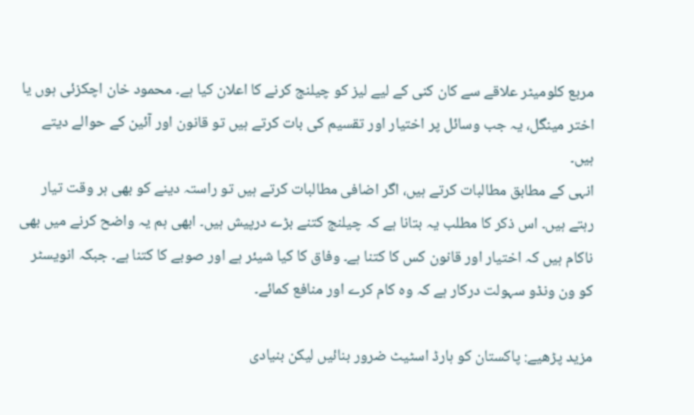مربع کلومیٹر علاقے سے کان کنی کے لیے لیز کو چیلنج کرنے کا اعلان کیا ہے۔ محمود خان اچکزئی ہوں یا اختر مینگل، یہ جب وسائل پر اختیار اور تقسیم کی بات کرتے ہیں تو قانون اور آئین کے حوالے دیتے ہیں۔
انہی کے مطابق مطالبات کرتے ہیں، اگر اضافی مطالبات کرتے ہیں تو راستہ دینے کو بھی ہر وقت تیار رہتے ہیں۔ اس ذکر کا مطلب یہ بتانا ہے کہ چیلنج کتنے بڑے درپیش ہیں۔ ابھی ہم یہ واضح کرنے میں بھی ناکام ہیں کہ اختیار اور قانون کس کا کتنا ہے۔ وفاق کا کیا شیئر ہے اور صوبے کا کتنا ہے۔ جبکہ انویسٹر کو ون ونڈو سہولت درکار ہے کہ وہ کام کرے اور منافع کمائے۔

مزید پڑھیے: پاکستان کو ہارڈ اسٹیٹ ضرور بنائیں لیکن بنیادی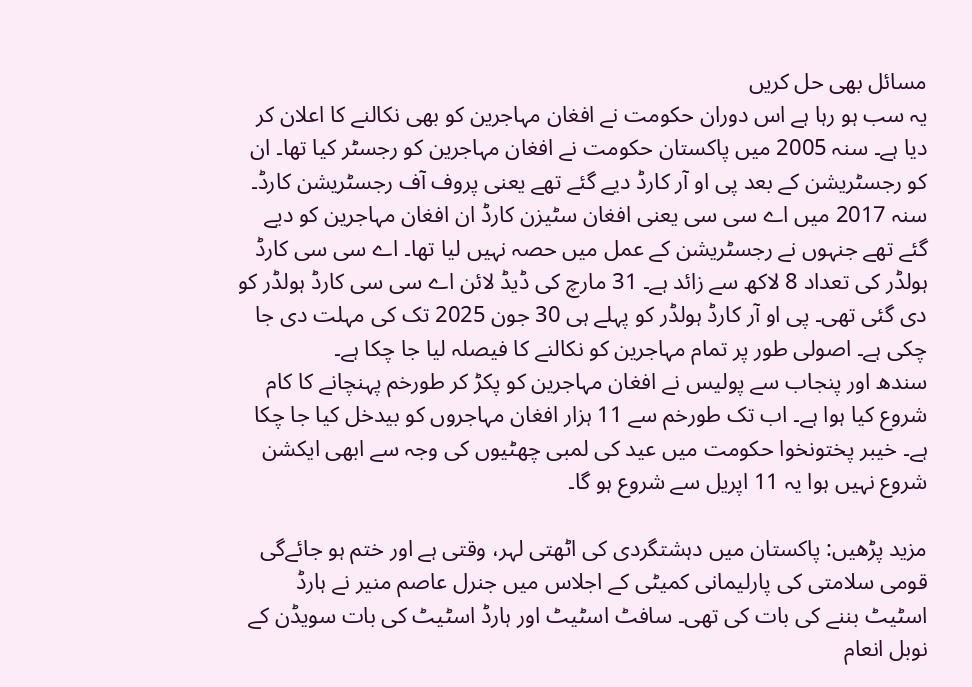مسائل بھی حل کریں
یہ سب ہو رہا ہے اس دوران حکومت نے افغان مہاجرین کو بھی نکالنے کا اعلان کر دیا ہے۔ سنہ 2005 میں پاکستان حکومت نے افغان مہاجرین کو رجسٹر کیا تھا۔ ان کو رجسٹریشن کے بعد پی او آر کارڈ دیے گئے تھے یعنی پروف آف رجسٹریشن کارڈ۔ سنہ 2017 میں اے سی سی یعنی افغان سٹیزن کارڈ ان افغان مہاجرین کو دیے گئے تھے جنہوں نے رجسٹریشن کے عمل میں حصہ نہیں لیا تھا۔ اے سی سی کارڈ ہولڈر کی تعداد 8 لاکھ سے زائد ہے۔ 31 مارچ کی ڈیڈ لائن اے سی سی کارڈ ہولڈر کو دی گئی تھی۔ پی او آر کارڈ ہولڈر کو پہلے ہی 30 جون 2025 تک کی مہلت دی جا چکی ہے۔ اصولی طور پر تمام مہاجرین کو نکالنے کا فیصلہ لیا جا چکا ہے۔
سندھ اور پنجاب سے پولیس نے افغان مہاجرین کو پکڑ کر طورخم پہنچانے کا کام شروع کیا ہوا ہے۔ اب تک طورخم سے 11 ہزار افغان مہاجروں کو بیدخل کیا جا چکا ہے۔ خیبر پختونخوا حکومت میں عید کی لمبی چھٹیوں کی وجہ سے ابھی ایکشن شروع نہیں ہوا یہ 11 اپریل سے شروع ہو گا۔

مزید پڑھیں: پاکستان میں دہشتگردی کی اٹھتی لہر، وقتی ہے اور ختم ہو جائےگی
قومی سلامتی کی پارلیمانی کمیٹی کے اجلاس میں جنرل عاصم منیر نے ہارڈ اسٹیٹ بننے کی بات کی تھی۔ سافٹ اسٹیٹ اور ہارڈ اسٹیٹ کی بات سویڈن کے نوبل انعام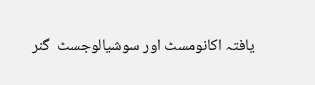یافتہ اکانومسٹ اور سوشیالوجسٹ  گنر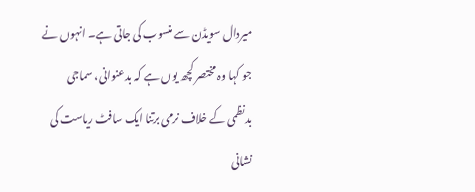میردال سویڈن سے منسوب کی جاتی ہے۔ انہوں نے جو کہا وہ مختصر کچھ یوں ہے کہ بدعنوانی، سماجی بدنظمی کے خلاف نرمی برتنا ایک سافٹ ریاست کی نشانی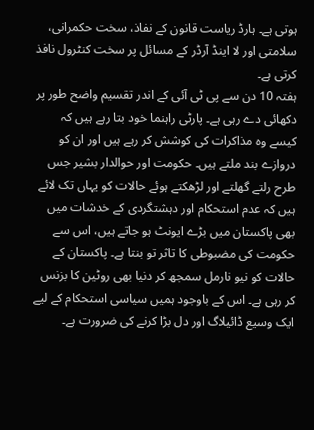ہوتی ہے۔ ہارڈ ریاست قانون کے نفاذ، سخت حکمرانی، سلامتی اور لا اینڈ آرڈر کے مسائل پر سخت کنٹرول نافذ کرتی ہے۔
ہفتہ 10 دن سے پی ٹی آئی کے اندر تقسیم واضح طور پر دکھائی دے رہی ہے۔ پارٹی راہنما خود بتا رہے ہیں کہ کیسے وہ مذاکرات کی کوشش کر رہے ہیں اور ان کو دروازے بند ملتے ہیں۔ حکومت اور حوالدار بشیر جس طرح رلتے گھلتے اور لڑھکتے ہوئے حالات کو یہاں تک لائے ہیں کہ عدم استحکام اور دہشتگردی کے خدشات میں بھی پاکستان میں بڑے ایونٹ ہو جاتے ہیں، اس سے حکومت کی مضبوطی کا تاثر تو بنتا ہے۔ پاکستان کے حالات کو نیو نارمل سمجھ کر دنیا بھی روٹین کا بزنس کر رہی ہے۔ اس کے باوجود ہمیں سیاسی استحکام کے لیے ایک وسیع ڈائیلاگ اور دل بڑا کرنے کی ضرورت ہے۔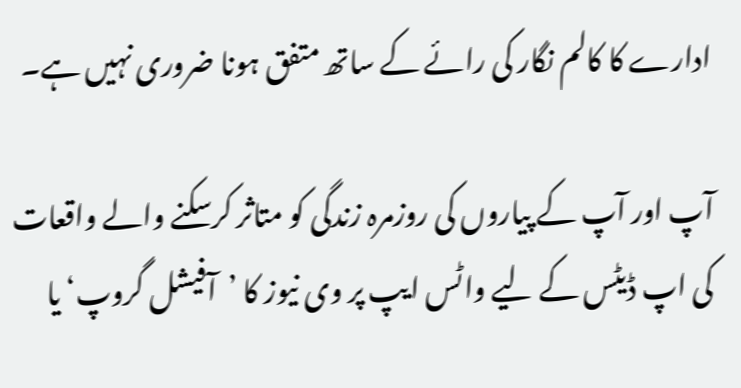ادارے کا کالم نگار کی رائے کے ساتھ متفق ہونا ضروری نہیں ہے۔

آپ اور آپ کے پیاروں کی روزمرہ زندگی کو متاثر کرسکنے والے واقعات کی اپ ڈیٹس کے لیے واٹس ایپ پر وی نیوز کا ’آفیشل گروپ‘ یا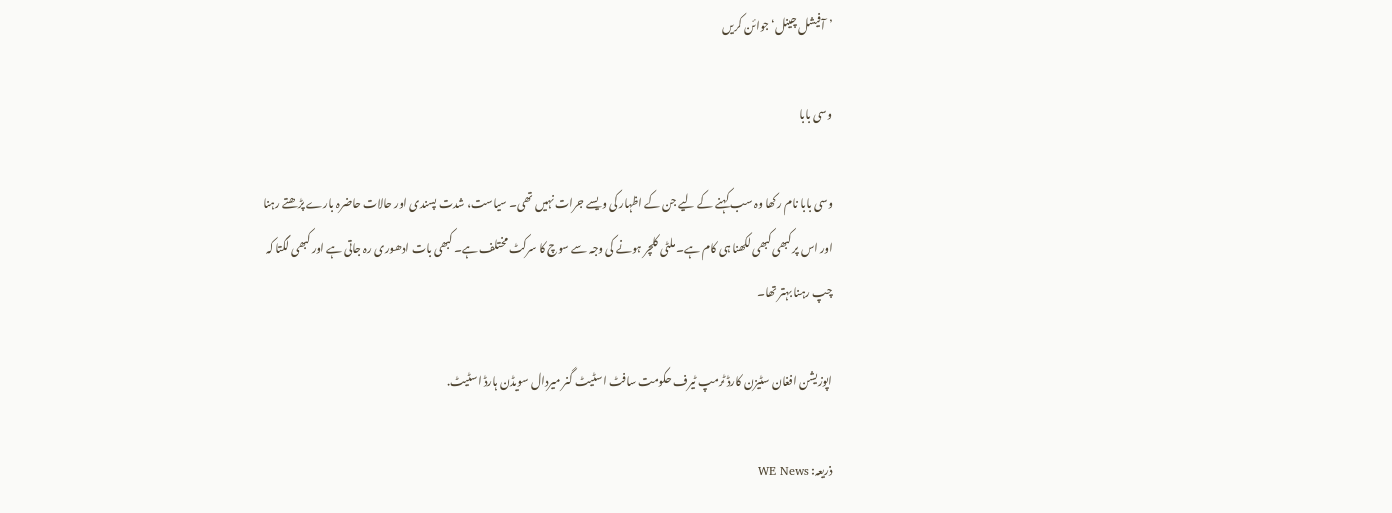’آفیشل چینل‘ جوائن کریں

وسی بابا

وسی بابا نام رکھا وہ سب کہنے کے لیے جن کے اظہار کی ویسے جرات نہیں تھی۔ سیاست، شدت پسندی اور حالات حاضرہ بارے پڑھتے رہنا اور اس پر کبھی کبھی لکھنا ہی کام ہے۔ ملٹی کلچر ہونے کی وجہ سے سوچ کا سرکٹ مختلف ہے۔ کبھی بات ادھوری رہ جاتی ہے اور کبھی لگتا کہ چپ رہنا بہتر تھا۔

اپوزیشن افغان سٹیزن کارڈ ٹرمپ ٹیرف حکومت سافٹ اسٹیٹ گنر میردال سویڈن ہارڈ اسٹیٹ.

ذریعہ: WE News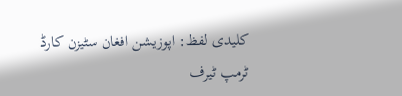کلیدی لفظ: اپوزیشن افغان سٹیزن کارڈ ٹرمپ ٹیرف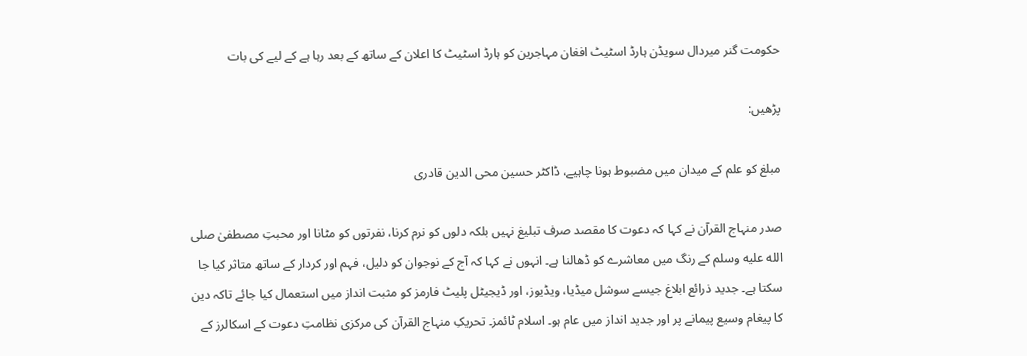حکومت گنر میردال سویڈن ہارڈ اسٹیٹ افغان مہاجرین کو ہارڈ اسٹیٹ کا اعلان کے ساتھ کے بعد رہا ہے کے لیے کی بات

پڑھیں:

مبلغ کو علم کے میدان میں مضبوط ہونا چاہیے، ڈاکٹر حسین محی الدین قادری

صدر منہاج القرآن نے کہا کہ دعوت کا مقصد صرف تبلیغ نہیں بلکہ دلوں کو نرم کرنا، نفرتوں کو مٹانا اور محبتِ مصطفیٰ صلى الله عليه وسلم کے رنگ میں معاشرے کو ڈھالنا ہے۔ انہوں نے کہا کہ آج کے نوجوان کو دلیل، فہم اور کردار کے ساتھ متاثر کیا جا سکتا ہے۔ جدید ذرائع ابلاغ جیسے سوشل میڈیا، ویڈیوز، اور ڈیجیٹل پلیٹ فارمز کو مثبت انداز میں استعمال کیا جائے تاکہ دین کا پیغام وسیع پیمانے پر اور جدید انداز میں عام ہو۔ اسلام ٹائمز۔ تحریکِ منہاج القرآن کی مرکزی نظامتِ دعوت کے اسکالرز کے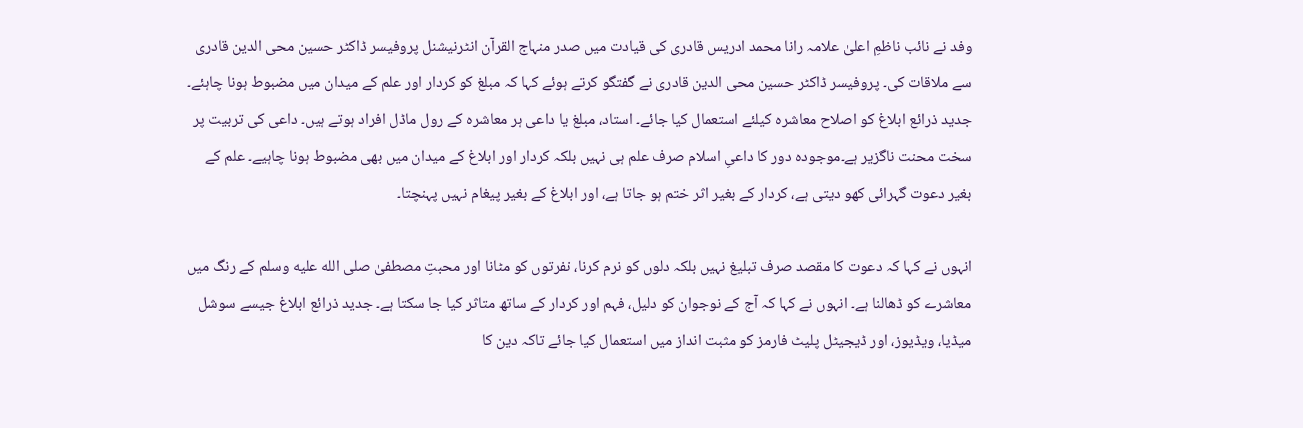وفد نے نائب ناظمِ اعلیٰ علامہ رانا محمد ادریس قادری کی قیادت میں صدر منہاج القرآن انٹرنیشنل پروفیسر ڈاکٹر حسین محی الدین قادری سے ملاقات کی۔ پروفیسر ڈاکٹر حسین محی الدین قادری نے گفتگو کرتے ہوئے کہا کہ مبلغ کو کردار اور علم کے میدان میں مضبوط ہونا چاہئے۔ جدید ذرائع ابلاغ کو اصلاح معاشرہ کیلئے استعمال کیا جائے۔ استاد، مبلغ یا داعی ہر معاشرہ کے رول ماڈل افراد ہوتے ہیں۔ داعی کی تربیت پر سخت محنت ناگزیر ہے۔موجودہ دور کا داعیِ اسلام صرف علم ہی نہیں بلکہ کردار اور ابلاغ کے میدان میں بھی مضبوط ہونا چاہیے۔ علم کے بغیر دعوت گہرائی کھو دیتی ہے، کردار کے بغیر اثر ختم ہو جاتا ہے، اور ابلاغ کے بغیر پیغام نہیں پہنچتا۔

انہوں نے کہا کہ دعوت کا مقصد صرف تبلیغ نہیں بلکہ دلوں کو نرم کرنا، نفرتوں کو مٹانا اور محبتِ مصطفیٰ صلى الله عليه وسلم کے رنگ میں معاشرے کو ڈھالنا ہے۔ انہوں نے کہا کہ آج کے نوجوان کو دلیل، فہم اور کردار کے ساتھ متاثر کیا جا سکتا ہے۔ جدید ذرائع ابلاغ جیسے سوشل میڈیا، ویڈیوز، اور ڈیجیٹل پلیٹ فارمز کو مثبت انداز میں استعمال کیا جائے تاکہ دین کا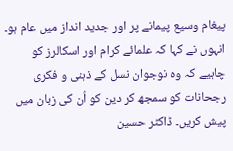پیغام وسیع پیمانے پر اور جدید انداز میں عام ہو۔ انہوں نے کہا کہ علمائے کرام اور اسکالرز کو چاہیے کہ وہ نوجوان نسل کے ذہنی و فکری رجحانات کو سمجھ کر دین کو اُن کی زبان میں پیش کریں۔ ڈاکٹر حسین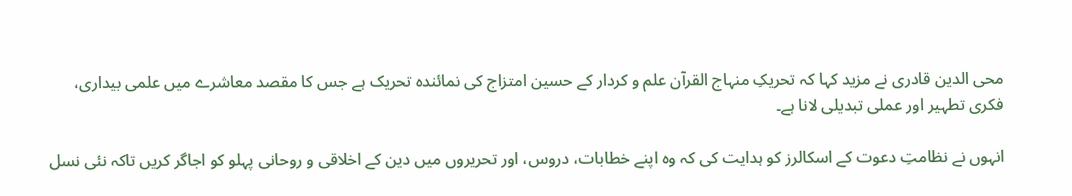محی الدین قادری نے مزید کہا کہ تحریکِ منہاج القرآن علم و کردار کے حسین امتزاج کی نمائندہ تحریک ہے جس کا مقصد معاشرے میں علمی بیداری، فکری تطہیر اور عملی تبدیلی لانا ہے۔

انہوں نے نظامتِ دعوت کے اسکالرز کو ہدایت کی کہ وہ اپنے خطابات، دروس، اور تحریروں میں دین کے اخلاقی و روحانی پہلو کو اجاگر کریں تاکہ نئی نسل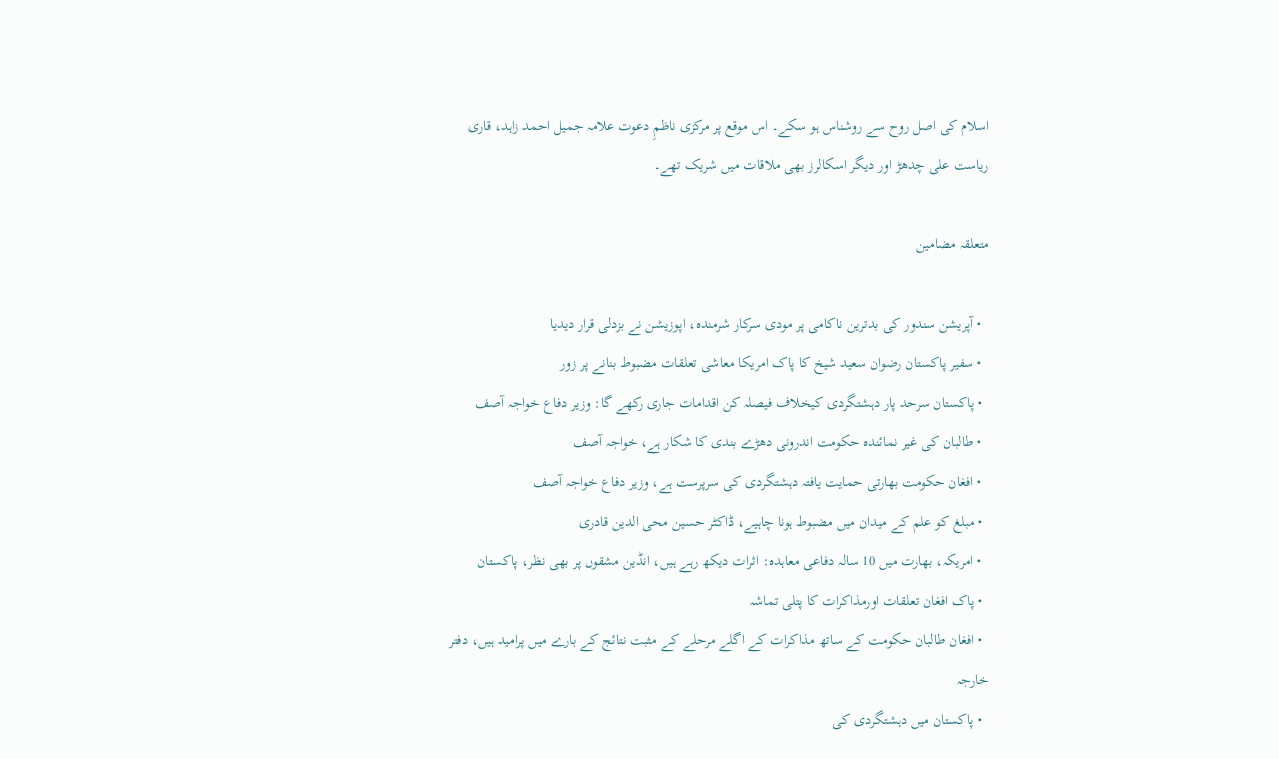اسلام کی اصل روح سے روشناس ہو سکے۔ اس موقع پر مرکزی ناظمِ دعوت علامہ جمیل احمد زاہد، قاری ریاست علی چدھڑ اور دیگر اسکالرز بھی ملاقات میں شریک تھے۔

متعلقہ مضامین

  • آپریشن سندور کی بدترین ناکامی پر مودی سرکار شرمندہ، اپوزیشن نے بزدلی قرار دیدیا
  • سفیر پاکستان رضوان سعید شیخ کا پاک امریکا معاشی تعلقات مضبوط بنانے پر زور
  • پاکستان سرحد پار دہشتگردی کیخلاف فیصلہ کن اقدامات جاری رکھے گا: وزیر دفاع خواجہ آصف
  • طالبان کی غیر نمائندہ حکومت اندرونی دھڑے بندی کا شکار ہے، خواجہ آصف
  • افغان حکومت بھارتی حمایت یافتہ دہشتگردی کی سرپرست ہے، وزیر دفاع خواجہ آصف
  • مبلغ کو علم کے میدان میں مضبوط ہونا چاہیے، ڈاکٹر حسین محی الدین قادری
  • امریکہ، بھارت میں 10 سالہ دفاعی معاہدہ: اثرات دیکھ رہے ہیں، انڈین مشقوں پر بھی نظر، پاکستان
  • پاک افغان تعلقات اورمذاکرات کا پتلی تماشہ
  • افغان طالبان حکومت کے ساتھ مذاکرات کے اگلے مرحلے کے مثبت نتائج کے بارے میں پرامید ہیں، دفتر خارجہ
  • پاکستان میں دہشتگردی کی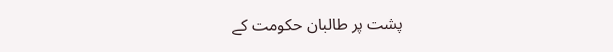پشت پر طالبان حکومت کے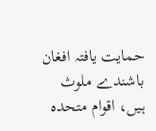حمایت یافتہ افغان باشندے ملوث ہیں، اقوام متحدہ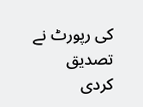کی رپورٹ نے تصدیق کردی